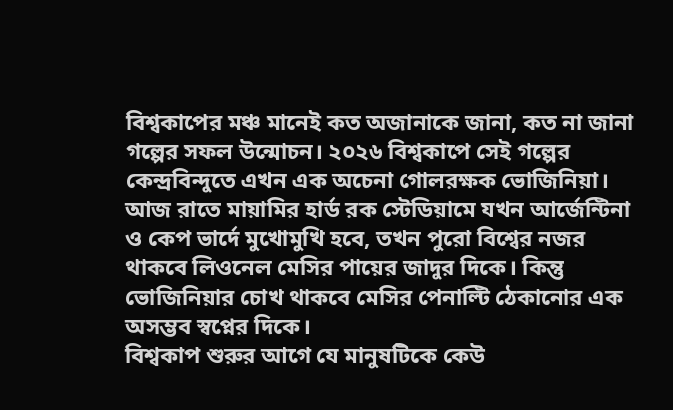বিশ্বকাপের মঞ্চ মানেই কত অজানাকে জানা, কত না জানা গল্পের সফল উন্মোচন। ২০২৬ বিশ্বকাপে সেই গল্পের কেন্দ্রবিন্দুতে এখন এক অচেনা গোলরক্ষক ভোজিনিয়া। আজ রাতে মায়ামির হার্ড রক স্টেডিয়ামে যখন আর্জেন্টিনা ও কেপ ভার্দে মুখোমুখি হবে, তখন পুরো বিশ্বের নজর থাকবে লিওনেল মেসির পায়ের জাদুর দিকে। কিন্তু ভোজিনিয়ার চোখ থাকবে মেসির পেনাল্টি ঠেকানোর এক অসম্ভব স্বপ্নের দিকে।
বিশ্বকাপ শুরুর আগে যে মানুষটিকে কেউ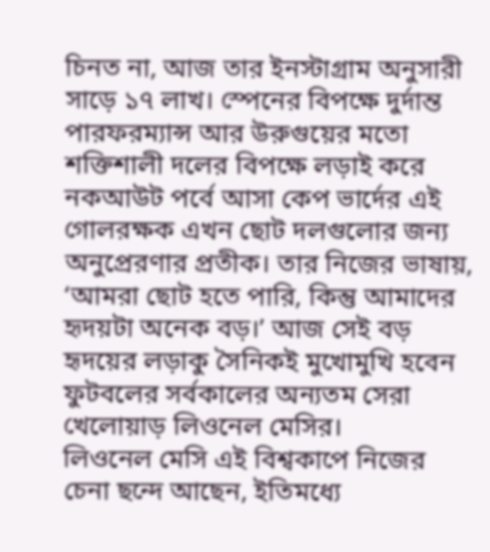চিনত না, আজ তার ইনস্টাগ্রাম অনুসারী সাড়ে ১৭ লাখ। স্পেনের বিপক্ষে দুর্দান্ত পারফরম্যান্স আর উরুগুয়ের মতো শক্তিশালী দলের বিপক্ষে লড়াই করে নকআউট পর্বে আসা কেপ ভার্দের এই গোলরক্ষক এখন ছোট দলগুলোর জন্য অনুপ্রেরণার প্রতীক। তার নিজের ভাষায়, ‘আমরা ছোট হতে পারি, কিন্তু আমাদের হৃদয়টা অনেক বড়।’ আজ সেই বড় হৃদয়ের লড়াকু সৈনিকই মুখোমুখি হবেন ফুটবলের সর্বকালের অন্যতম সেরা খেলোয়াড় লিওনেল মেসির।
লিওনেল মেসি এই বিশ্বকাপে নিজের চেনা ছন্দে আছেন, ইতিমধ্যে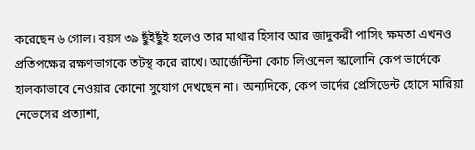করেছেন ৬ গোল। বয়স ৩৯ ছুঁইছুঁই হলেও তার মাথার হিসাব আর জাদুকরী পাসিং ক্ষমতা এখনও প্রতিপক্ষের রক্ষণভাগকে তটস্থ করে রাখে। আর্জেন্টিনা কোচ লিওনেল স্কালোনি কেপ ভার্দেকে হালকাভাবে নেওয়ার কোনো সুযোগ দেখছেন না। অন্যদিকে, কেপ ভার্দের প্রেসিডেন্ট হোসে মারিয়া নেভেসের প্রত্যাশা,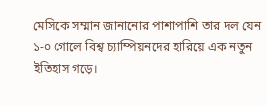মেসিকে সম্মান জানানোর পাশাপাশি তার দল যেন ১-০ গোলে বিশ্ব চ্যাম্পিয়নদের হারিয়ে এক নতুন ইতিহাস গড়ে।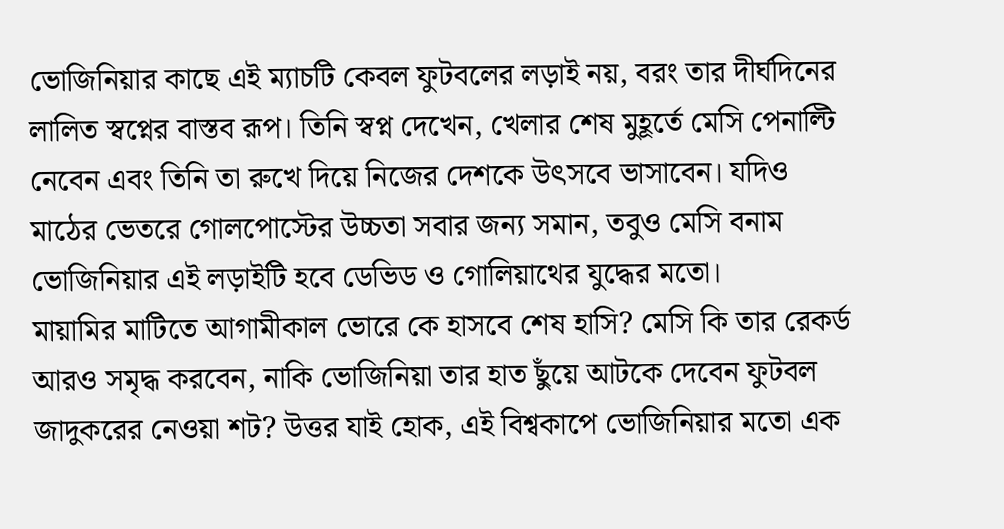ভোজিনিয়ার কাছে এই ম্যাচটি কেবল ফুটবলের লড়াই নয়, বরং তার দীর্ঘদিনের লালিত স্বপ্নের বাস্তব রূপ। তিনি স্বপ্ন দেখেন, খেলার শেষ মুহূর্তে মেসি পেনাল্টি নেবেন এবং তিনি তা রুখে দিয়ে নিজের দেশকে উৎসবে ভাসাবেন। যদিও মাঠের ভেতরে গোলপোস্টের উচ্চতা সবার জন্য সমান, তবুও মেসি বনাম ভোজিনিয়ার এই লড়াইটি হবে ডেভিড ও গোলিয়াথের যুদ্ধের মতো।
মায়ামির মাটিতে আগামীকাল ভোরে কে হাসবে শেষ হাসি? মেসি কি তার রেকর্ড আরও সমৃদ্ধ করবেন, নাকি ভোজিনিয়া তার হাত ছুঁয়ে আটকে দেবেন ফুটবল জাদুকরের নেওয়া শট? উত্তর যাই হোক, এই বিশ্বকাপে ভোজিনিয়ার মতো এক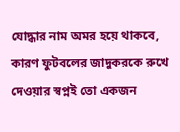যোদ্ধার নাম অমর হয়ে থাকবে, কারণ ফুটবলের জাদুকরকে রুখে দেওয়ার স্বপ্নই তো একজন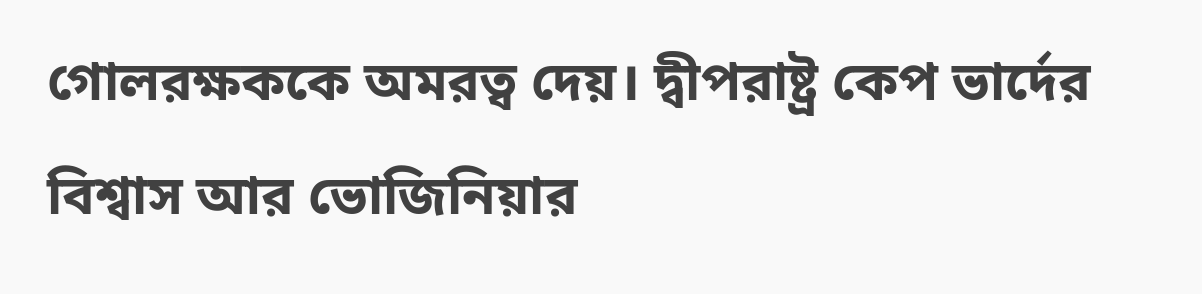গোলরক্ষককে অমরত্ব দেয়। দ্বীপরাষ্ট্র কেপ ভার্দের বিশ্বাস আর ভোজিনিয়ার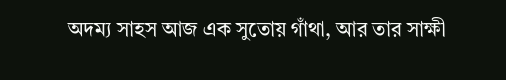অদম্য সাহস আজ এক সুতোয় গাঁথা, আর তার সাক্ষী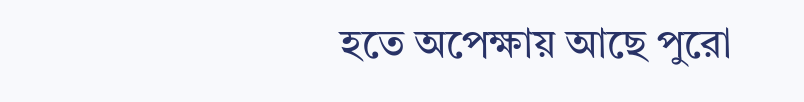হতে অপেক্ষায় আছে পুরো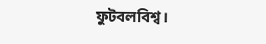ফুটবলবিশ্ব।